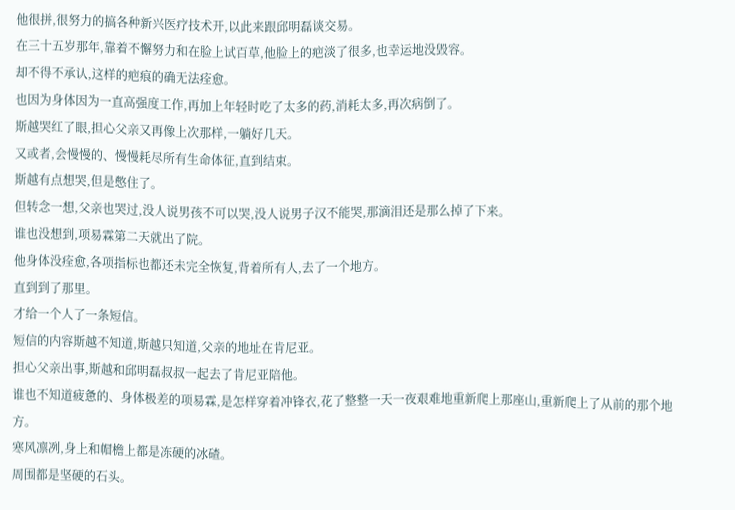他很拼,很努力的搞各种新兴医疗技术开,以此来跟邱明磊谈交易。
在三十五岁那年,靠着不懈努力和在脸上试百草,他脸上的疤淡了很多,也幸运地没毁容。
却不得不承认,这样的疤痕的确无法痊愈。
也因为身体因为一直高强度工作,再加上年轻时吃了太多的药,消耗太多,再次病倒了。
斯越哭红了眼,担心父亲又再像上次那样,一躺好几天。
又或者,会慢慢的、慢慢耗尽所有生命体征,直到结束。
斯越有点想哭,但是憋住了。
但转念一想,父亲也哭过,没人说男孩不可以哭,没人说男子汉不能哭,那滴泪还是那么掉了下来。
谁也没想到,项易霖第二天就出了院。
他身体没痊愈,各项指标也都还未完全恢复,背着所有人,去了一个地方。
直到到了那里。
才给一个人了一条短信。
短信的内容斯越不知道,斯越只知道,父亲的地址在肯尼亚。
担心父亲出事,斯越和邱明磊叔叔一起去了肯尼亚陪他。
谁也不知道疲惫的、身体极差的项易霖,是怎样穿着冲锋衣,花了整整一天一夜艰难地重新爬上那座山,重新爬上了从前的那个地方。
寒风凛冽,身上和帽檐上都是冻硬的冰碴。
周围都是坚硬的石头。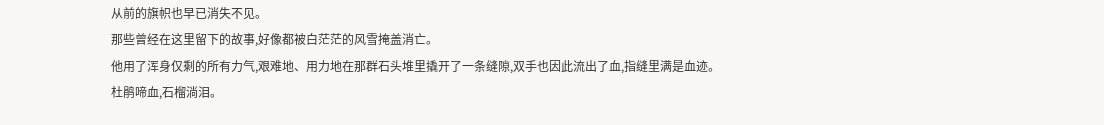从前的旗帜也早已消失不见。
那些曾经在这里留下的故事,好像都被白茫茫的风雪掩盖消亡。
他用了浑身仅剩的所有力气,艰难地、用力地在那群石头堆里撬开了一条缝隙,双手也因此流出了血,指缝里满是血迹。
杜鹃啼血,石榴淌泪。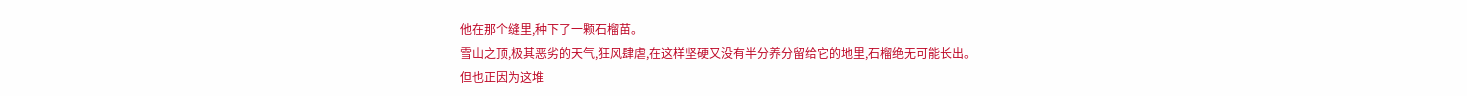他在那个缝里,种下了一颗石榴苗。
雪山之顶,极其恶劣的天气,狂风肆虐,在这样坚硬又没有半分养分留给它的地里,石榴绝无可能长出。
但也正因为这堆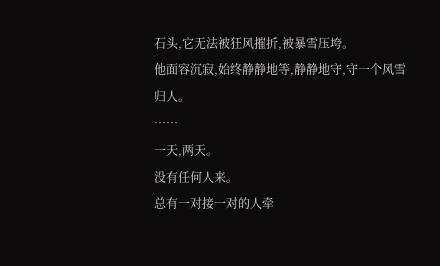石头,它无法被狂风摧折,被暴雪压垮。
他面容沉寂,始终静静地等,静静地守,守一个风雪归人。
……
一天,两天。
没有任何人来。
总有一对接一对的人牵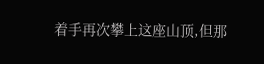着手再次攀上这座山顶,但那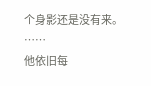个身影还是没有来。
……
他依旧每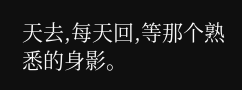天去,每天回,等那个熟悉的身影。